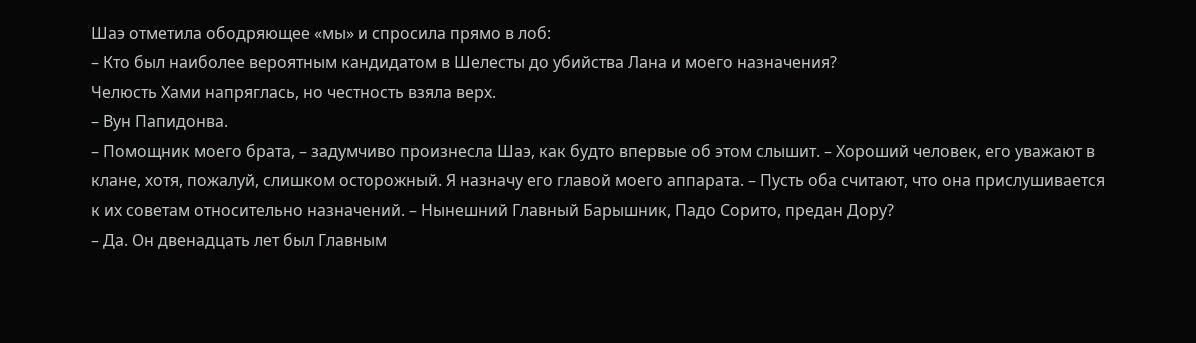Шаэ отметила ободряющее «мы» и спросила прямо в лоб:
– Кто был наиболее вероятным кандидатом в Шелесты до убийства Лана и моего назначения?
Челюсть Хами напряглась, но честность взяла верх.
– Вун Папидонва.
– Помощник моего брата, – задумчиво произнесла Шаэ, как будто впервые об этом слышит. – Хороший человек, его уважают в клане, хотя, пожалуй, слишком осторожный. Я назначу его главой моего аппарата. – Пусть оба считают, что она прислушивается к их советам относительно назначений. – Нынешний Главный Барышник, Падо Сорито, предан Дору?
– Да. Он двенадцать лет был Главным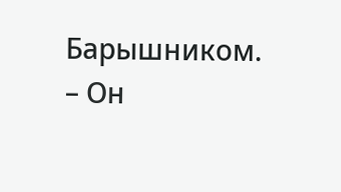Барышником.
– Он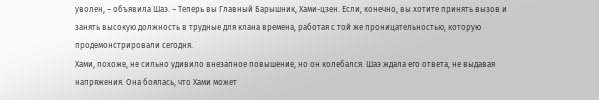уволен, – объявила Шаэ. – Теперь вы Главный Барышник, Хами-цзен. Если, конечно, вы хотите принять вызов и занять высокую должность в трудные для клана времена, работая с той же проницательностью, которую продемонстрировали сегодня.
Хами, похоже, не сильно удивило внезапное повышение, но он колебался. Шаэ ждала его ответа, не выдавая напряжения. Она боялась, что Хами может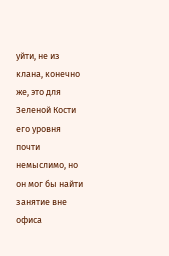уйти, не из клана, конечно же, это для Зеленой Кости его уровня почти немыслимо, но он мог бы найти занятие вне офиса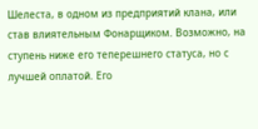Шелеста, в одном из предприятий клана, или став влиятельным Фонарщиком. Возможно, на ступень ниже его теперешнего статуса, но с лучшей оплатой. Его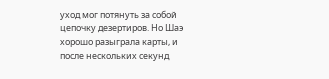уход мог потянуть за собой цепочку дезертиров. Но Шаэ хорошо разыграла карты, и после нескольких секунд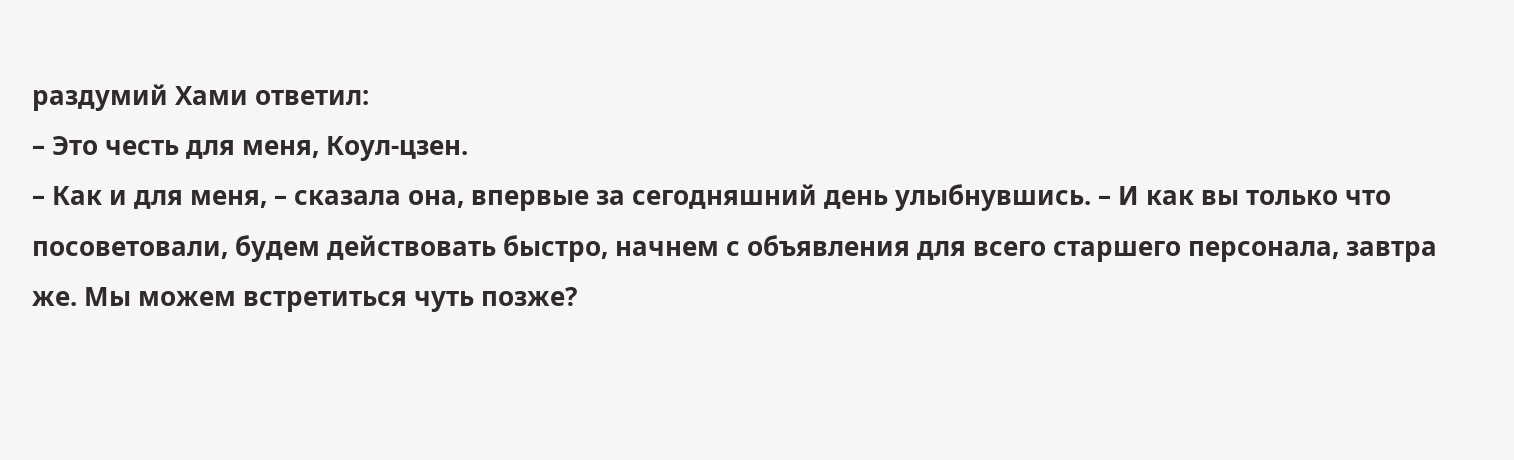раздумий Хами ответил:
– Это честь для меня, Коул-цзен.
– Как и для меня, – сказала она, впервые за сегодняшний день улыбнувшись. – И как вы только что посоветовали, будем действовать быстро, начнем с объявления для всего старшего персонала, завтра же. Мы можем встретиться чуть позже?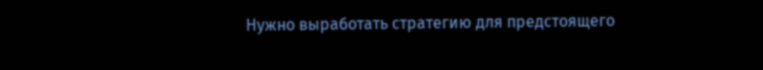Нужно выработать стратегию для предстоящего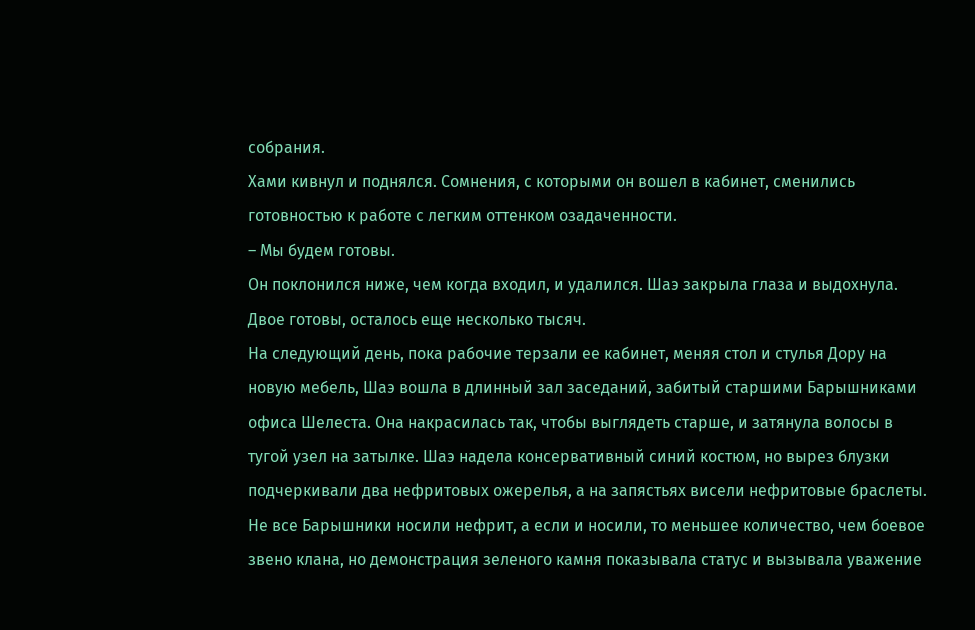собрания.
Хами кивнул и поднялся. Сомнения, с которыми он вошел в кабинет, сменились готовностью к работе с легким оттенком озадаченности.
– Мы будем готовы.
Он поклонился ниже, чем когда входил, и удалился. Шаэ закрыла глаза и выдохнула. Двое готовы, осталось еще несколько тысяч.
На следующий день, пока рабочие терзали ее кабинет, меняя стол и стулья Дору на новую мебель, Шаэ вошла в длинный зал заседаний, забитый старшими Барышниками офиса Шелеста. Она накрасилась так, чтобы выглядеть старше, и затянула волосы в тугой узел на затылке. Шаэ надела консервативный синий костюм, но вырез блузки подчеркивали два нефритовых ожерелья, а на запястьях висели нефритовые браслеты. Не все Барышники носили нефрит, а если и носили, то меньшее количество, чем боевое звено клана, но демонстрация зеленого камня показывала статус и вызывала уважение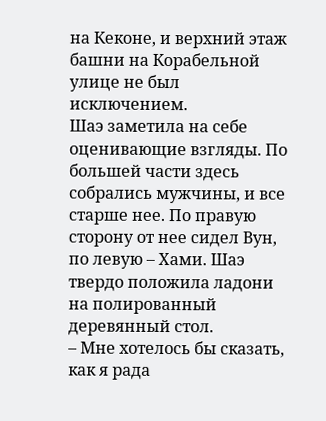на Кеконе, и верхний этаж башни на Корабельной улице не был исключением.
Шаэ заметила на себе оценивающие взгляды. По большей части здесь собрались мужчины, и все старше нее. По правую сторону от нее сидел Вун, по левую – Хами. Шаэ твердо положила ладони на полированный деревянный стол.
– Мне хотелось бы сказать, как я рада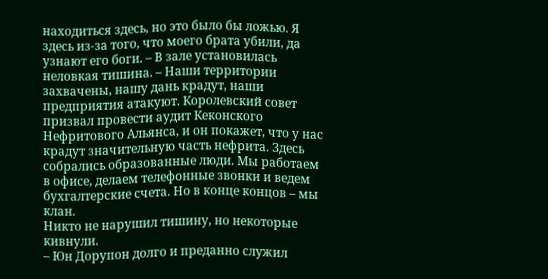находиться здесь, но это было бы ложью. Я здесь из-за того, что моего брата убили, да узнают его боги. – В зале установилась неловкая тишина. – Наши территории захвачены, нашу дань крадут, наши предприятия атакуют. Королевский совет призвал провести аудит Кеконского Нефритового Альянса, и он покажет, что у нас крадут значительную часть нефрита. Здесь собрались образованные люди. Мы работаем в офисе, делаем телефонные звонки и ведем бухгалтерские счета. Но в конце концов – мы клан.
Никто не нарушил тишину, но некоторые кивнули.
– Юн Дорупон долго и преданно служил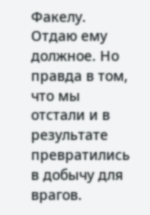Факелу. Отдаю ему должное. Но правда в том, что мы отстали и в результате превратились в добычу для врагов.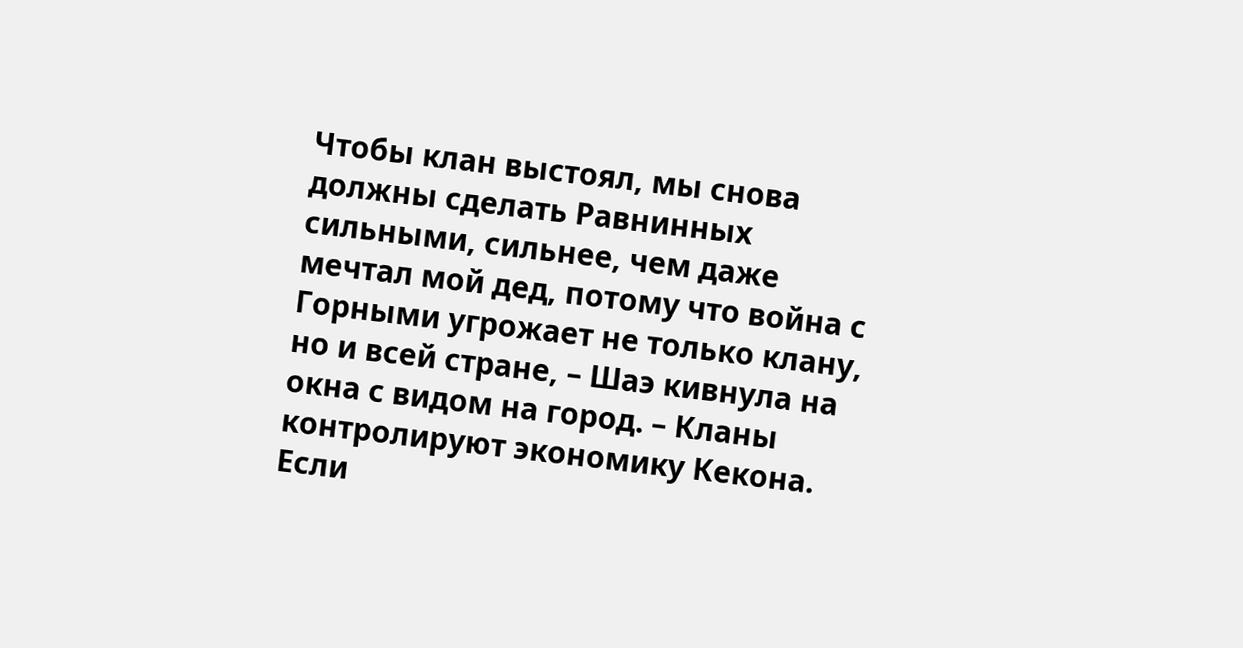Чтобы клан выстоял, мы снова должны сделать Равнинных сильными, сильнее, чем даже мечтал мой дед, потому что война с Горными угрожает не только клану, но и всей стране, – Шаэ кивнула на окна с видом на город. – Кланы контролируют экономику Кекона. Если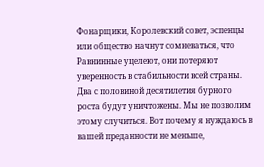Фонарщики, Королевский совет, эспенцы или общество начнут сомневаться, что Равнинные уцелеют, они потеряют уверенность в стабильности всей страны. Два с половиной десятилетия бурного роста будут уничтожены. Мы не позволим этому случиться. Вот почему я нуждаюсь в вашей преданности не меньше,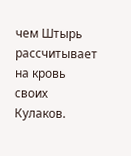чем Штырь рассчитывает на кровь своих Кулаков.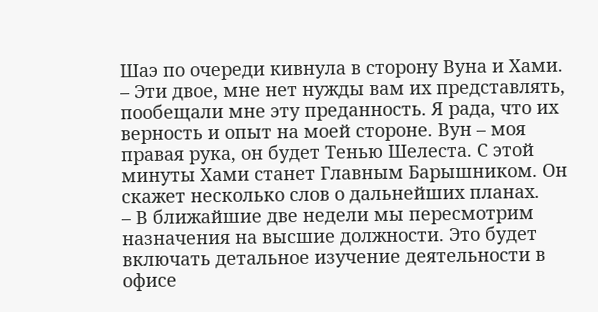Шаэ по очереди кивнула в сторону Вуна и Хами.
– Эти двое, мне нет нужды вам их представлять, пообещали мне эту преданность. Я рада, что их верность и опыт на моей стороне. Вун – моя правая рука, он будет Тенью Шелеста. С этой минуты Хами станет Главным Барышником. Он скажет несколько слов о дальнейших планах.
– В ближайшие две недели мы пересмотрим назначения на высшие должности. Это будет включать детальное изучение деятельности в офисе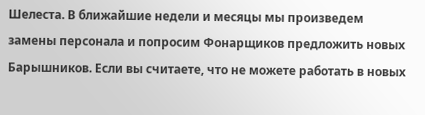Шелеста. В ближайшие недели и месяцы мы произведем замены персонала и попросим Фонарщиков предложить новых Барышников. Если вы считаете, что не можете работать в новых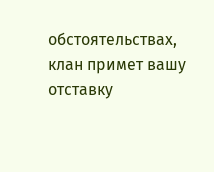обстоятельствах, клан примет вашу отставку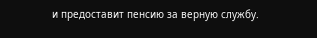и предоставит пенсию за верную службу.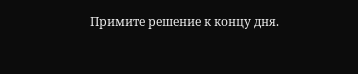Примите решение к концу дня.